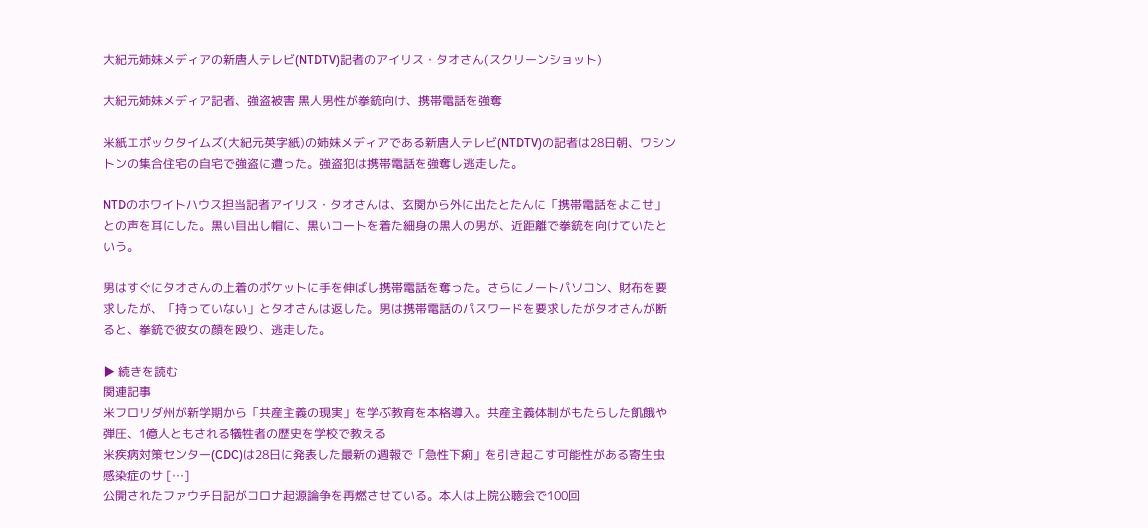大紀元姉妹メディアの新唐人テレビ(NTDTV)記者のアイリス・タオさん(スクリーンショット)

大紀元姉妹メディア記者、強盗被害 黒人男性が拳銃向け、携帯電話を強奪

米紙エポックタイムズ(大紀元英字紙)の姉妹メディアである新唐人テレビ(NTDTV)の記者は28日朝、ワシントンの集合住宅の自宅で強盗に遭った。強盗犯は携帯電話を強奪し逃走した。

NTDのホワイトハウス担当記者アイリス・タオさんは、玄関から外に出たとたんに「携帯電話をよこせ」との声を耳にした。黒い目出し帽に、黒いコートを着た細身の黒人の男が、近距離で拳銃を向けていたという。

男はすぐにタオさんの上着のポケットに手を伸ばし携帯電話を奪った。さらにノートパソコン、財布を要求したが、「持っていない」とタオさんは返した。男は携帯電話のパスワードを要求したがタオさんが断ると、拳銃で彼女の顔を殴り、逃走した。

▶ 続きを読む
関連記事
米フロリダ州が新学期から「共産主義の現実」を学ぶ教育を本格導入。共産主義体制がもたらした飢餓や弾圧、1億人ともされる犠牲者の歴史を学校で教える
米疾病対策センター(CDC)は28日に発表した最新の週報で「急性下痢」を引き起こす可能性がある寄生虫感染症のサ […]
公開されたファウチ日記がコロナ起源論争を再燃させている。本人は上院公聴会で100回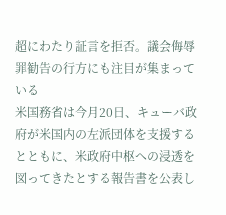超にわたり証言を拒否。議会侮辱罪勧告の行方にも注目が集まっている
米国務省は今月20日、キューバ政府が米国内の左派団体を支援するとともに、米政府中枢への浸透を図ってきたとする報告書を公表し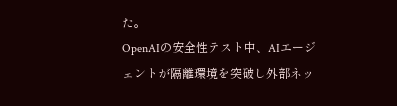た。
OpenAIの安全性テスト中、AIエージェントが隔離環境を突破し外部ネッ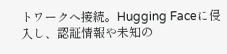トワークへ接続。Hugging Faceに侵入し、認証情報や未知の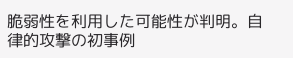脆弱性を利用した可能性が判明。自律的攻撃の初事例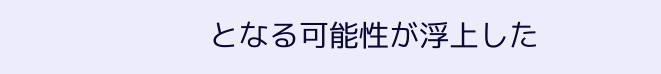となる可能性が浮上した